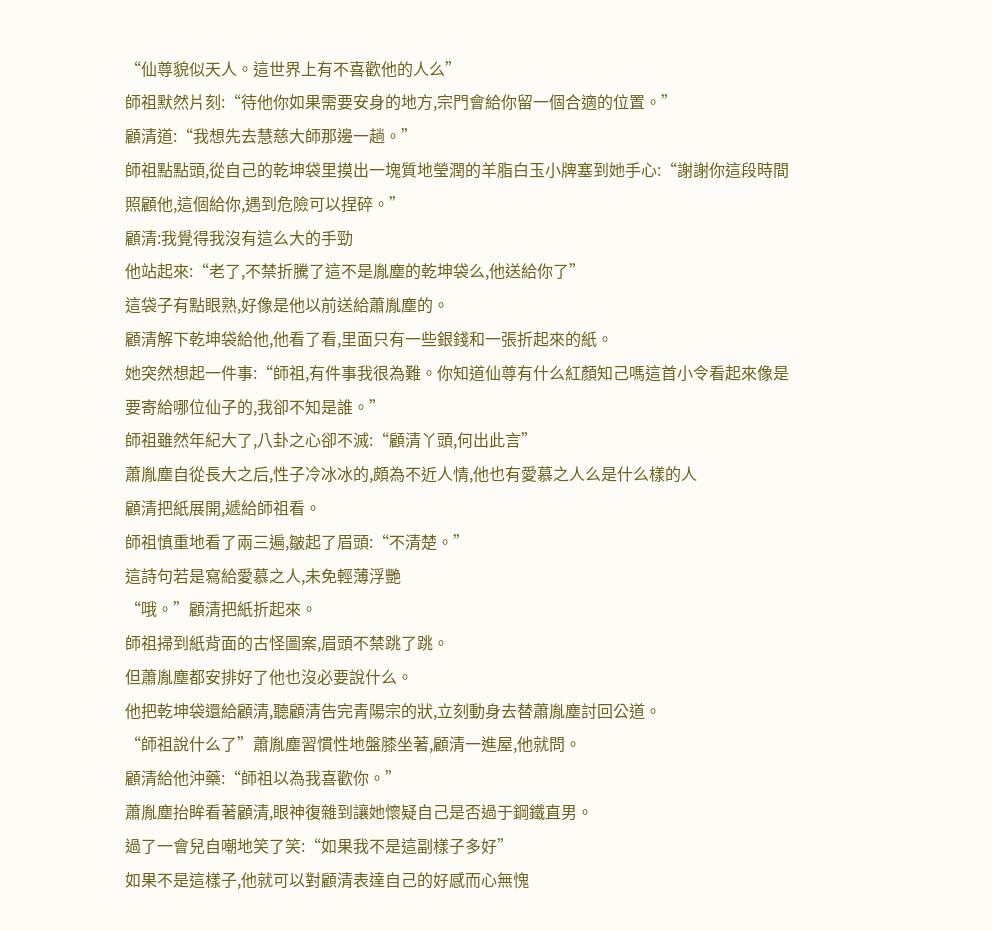“仙尊貌似天人。這世界上有不喜歡他的人么”
師祖默然片刻:“待他你如果需要安身的地方,宗門會給你留一個合適的位置。”
顧清道:“我想先去慧慈大師那邊一趟。”
師祖點點頭,從自己的乾坤袋里摸出一塊質地瑩潤的羊脂白玉小牌塞到她手心:“謝謝你這段時間照顧他,這個給你,遇到危險可以捏碎。”
顧清:我覺得我沒有這么大的手勁
他站起來:“老了,不禁折騰了這不是胤塵的乾坤袋么,他送給你了”
這袋子有點眼熟,好像是他以前送給蕭胤塵的。
顧清解下乾坤袋給他,他看了看,里面只有一些銀錢和一張折起來的紙。
她突然想起一件事:“師祖,有件事我很為難。你知道仙尊有什么紅顏知己嗎這首小令看起來像是要寄給哪位仙子的,我卻不知是誰。”
師祖雖然年紀大了,八卦之心卻不滅:“顧清丫頭,何出此言”
蕭胤塵自從長大之后,性子冷冰冰的,頗為不近人情,他也有愛慕之人么是什么樣的人
顧清把紙展開,遞給師祖看。
師祖慎重地看了兩三遍,皺起了眉頭:“不清楚。”
這詩句若是寫給愛慕之人,未免輕薄浮艷
“哦。”顧清把紙折起來。
師祖掃到紙背面的古怪圖案,眉頭不禁跳了跳。
但蕭胤塵都安排好了他也沒必要說什么。
他把乾坤袋還給顧清,聽顧清告完青陽宗的狀,立刻動身去替蕭胤塵討回公道。
“師祖說什么了”蕭胤塵習慣性地盤膝坐著,顧清一進屋,他就問。
顧清給他沖藥:“師祖以為我喜歡你。”
蕭胤塵抬眸看著顧清,眼神復雜到讓她懷疑自己是否過于鋼鐵直男。
過了一會兒自嘲地笑了笑:“如果我不是這副樣子多好”
如果不是這樣子,他就可以對顧清表達自己的好感而心無愧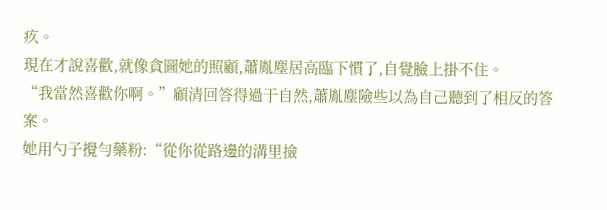疚。
現在才說喜歡,就像貪圖她的照顧,蕭胤塵居高臨下慣了,自覺臉上掛不住。
“我當然喜歡你啊。”顧清回答得過于自然,蕭胤塵險些以為自己聽到了相反的答案。
她用勺子攪勻藥粉:“從你從路邊的溝里撿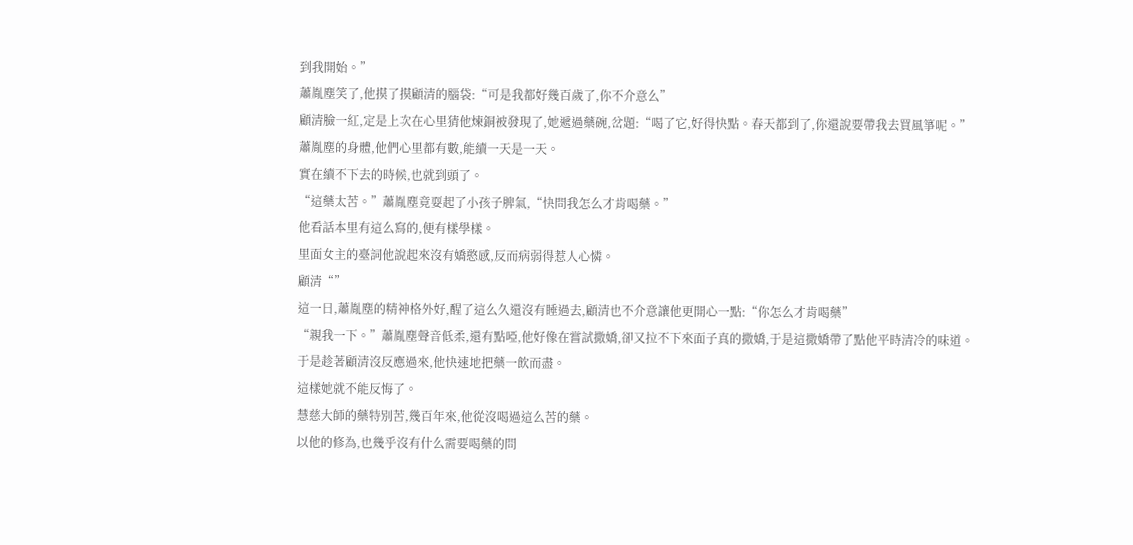到我開始。”
蕭胤塵笑了,他摸了摸顧清的腦袋:“可是我都好幾百歲了,你不介意么”
顧清臉一紅,定是上次在心里猜他煉銅被發現了,她遞過藥碗,岔題:“喝了它,好得快點。春天都到了,你還說要帶我去買風箏呢。”
蕭胤塵的身體,他們心里都有數,能續一天是一天。
實在續不下去的時候,也就到頭了。
“這藥太苦。”蕭胤塵竟耍起了小孩子脾氣,“快問我怎么才肯喝藥。”
他看話本里有這么寫的,便有樣學樣。
里面女主的臺詞他說起來沒有嬌憨感,反而病弱得惹人心憐。
顧清“”
這一日,蕭胤塵的精神格外好,醒了這么久還沒有睡過去,顧清也不介意讓他更開心一點:“你怎么才肯喝藥”
“親我一下。”蕭胤塵聲音低柔,還有點啞,他好像在嘗試撒嬌,卻又拉不下來面子真的撒嬌,于是這撒嬌帶了點他平時清冷的味道。
于是趁著顧清沒反應過來,他快速地把藥一飲而盡。
這樣她就不能反悔了。
慧慈大師的藥特別苦,幾百年來,他從沒喝過這么苦的藥。
以他的修為,也幾乎沒有什么需要喝藥的問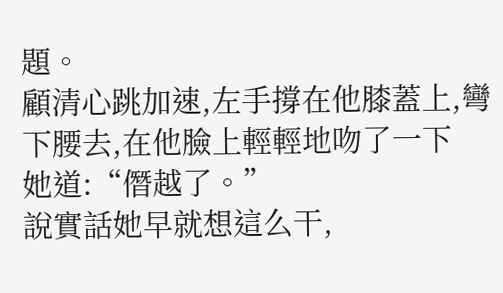題。
顧清心跳加速,左手撐在他膝蓋上,彎下腰去,在他臉上輕輕地吻了一下
她道:“僭越了。”
說實話她早就想這么干,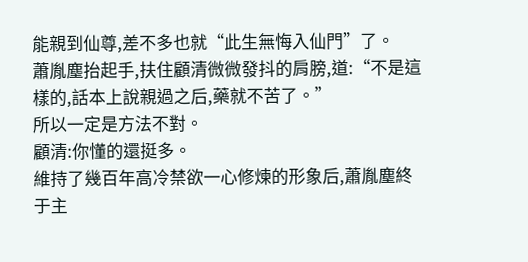能親到仙尊,差不多也就“此生無悔入仙門”了。
蕭胤塵抬起手,扶住顧清微微發抖的肩膀,道:“不是這樣的,話本上說親過之后,藥就不苦了。”
所以一定是方法不對。
顧清:你懂的還挺多。
維持了幾百年高冷禁欲一心修煉的形象后,蕭胤塵終于主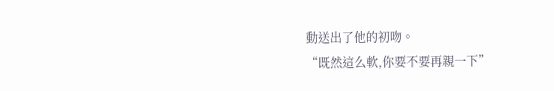動送出了他的初吻。
“既然這么軟,你要不要再親一下”